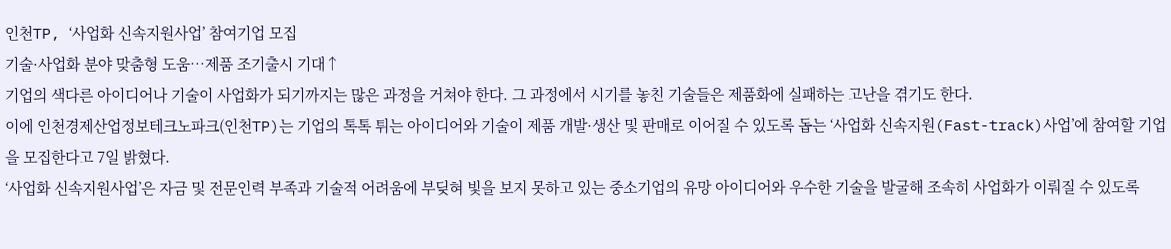인천TP, ‘사업화 신속지원사업’ 참여기업 모집
기술·사업화 분야 맞춤형 도움…제품 조기출시 기대↑
기업의 색다른 아이디어나 기술이 사업화가 되기까지는 많은 과정을 거쳐야 한다. 그 과정에서 시기를 놓친 기술들은 제품화에 실패하는 고난을 겪기도 한다.
이에 인천경제산업정보테크노파크(인천TP)는 기업의 톡톡 튀는 아이디어와 기술이 제품 개발·생산 및 판매로 이어질 수 있도록 돕는 ‘사업화 신속지원(Fast-track)사업’에 참여할 기업을 모집한다고 7일 밝혔다.
‘사업화 신속지원사업’은 자금 및 전문인력 부족과 기술적 어려움에 부딪혀 빛을 보지 못하고 있는 중소기업의 유망 아이디어와 우수한 기술을 발굴해 조속히 사업화가 이뤄질 수 있도록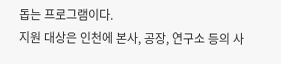돕는 프로그램이다.
지원 대상은 인천에 본사, 공장, 연구소 등의 사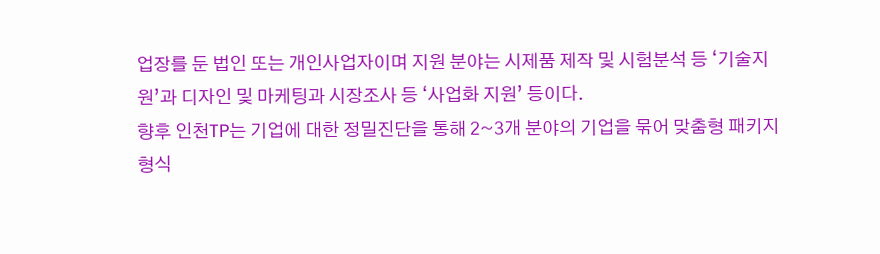업장를 둔 법인 또는 개인사업자이며 지원 분야는 시제품 제작 및 시험분석 등 ‘기술지원’과 디자인 및 마케팅과 시장조사 등 ‘사업화 지원’ 등이다.
향후 인천TP는 기업에 대한 정밀진단을 통해 2~3개 분야의 기업을 묶어 맞춤형 패키지 형식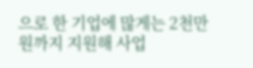으로 한 기업에 많게는 2천만 원까지 지원해 사업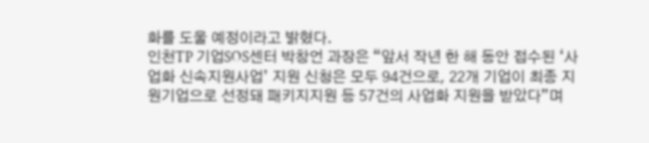화를 도울 예정이라고 밝혔다.
인천TP 기업SOS센터 박창언 과장은 “앞서 작년 한 해 동안 접수된 ‘사업화 신속지원사업’ 지원 신청은 모두 94건으로, 22개 기업이 최종 지원기업으로 선정돼 패키지지원 등 57건의 사업화 지원을 받았다”며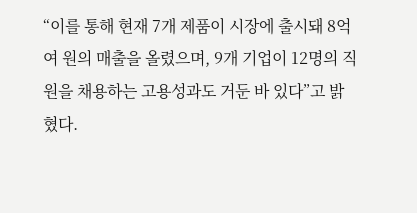“이를 통해 현재 7개 제품이 시장에 출시돼 8억여 원의 매출을 올렸으며, 9개 기업이 12명의 직원을 채용하는 고용성과도 거둔 바 있다”고 밝혔다.